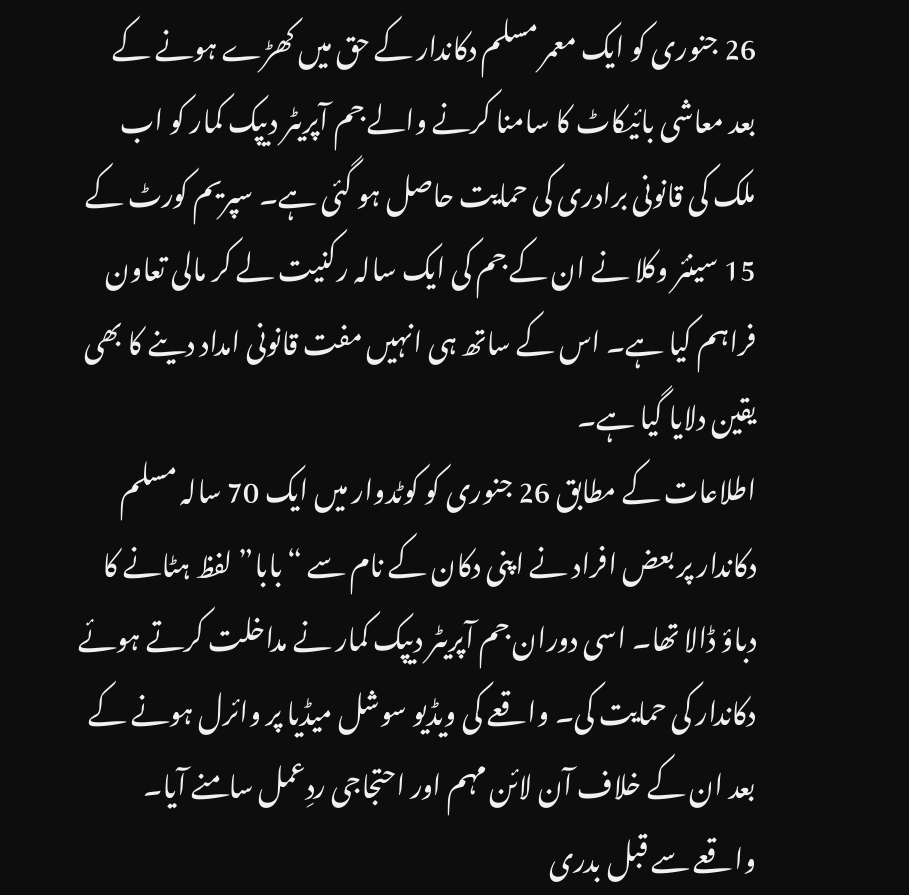26 جنوری کو ایک معمر مسلم دکاندار کے حق میں کھڑے ہونے کے بعد معاشی بائیکاٹ کا سامنا کرنے والے جم آپریٹر دیپک کمار کو اب ملک کی قانونی برادری کی حمایت حاصل ہو گئی ہے۔ سپریم کورٹ کے 15 سینئر وکلا نے ان کے جم کی ایک سالہ رکنیت لے کر مالی تعاون فراہم کیا ہے۔ اس کے ساتھ ہی انہیں مفت قانونی امداد دینے کا بھی یقین دلایا گیا ہے۔
اطلاعات کے مطابق 26 جنوری کو کوٹدوار میں ایک 70 سالہ مسلم دکاندار پر بعض افراد نے اپنی دکان کے نام سے “بابا” لفظ ہٹانے کا دباؤ ڈالا تھا۔ اسی دوران جم آپریٹر دیپک کمار نے مداخلت کرتے ہوئے دکاندار کی حمایت کی۔ واقعے کی ویڈیو سوشل میڈیا پر وائرل ہونے کے بعد ان کے خلاف آن لائن مہم اور احتجاجی ردِعمل سامنے آیا۔
واقعے سے قبل بدری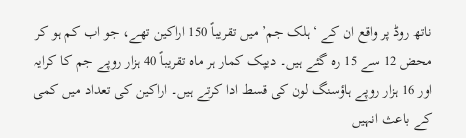ناتھ روڈ پر واقع ان کے ‘ہلک جم’ میں تقریباً 150 اراکین تھے، جو اب کم ہو کر محض 12 سے 15 رہ گئے ہیں۔ دیپک کمار ہر ماہ تقریباً 40 ہزار روپے جم کا کرایہ اور 16 ہزار روپے ہاؤسنگ لون کی قسط ادا کرتے ہیں۔ اراکین کی تعداد میں کمی کے باعث انہیں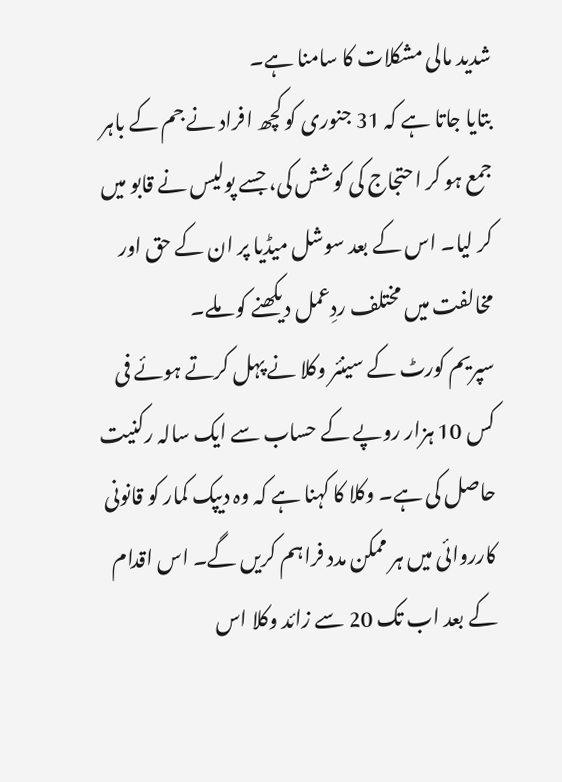شدید مالی مشکلات کا سامنا ہے۔
بتایا جاتا ہے کہ 31 جنوری کو کچھ افراد نے جم کے باہر جمع ہو کر احتجاج کی کوشش کی، جسے پولیس نے قابو میں کر لیا۔ اس کے بعد سوشل میڈیا پر ان کے حق اور مخالفت میں مختلف ردِعمل دیکھنے کو ملے۔
سپریم کورٹ کے سینئر وکلا نے پہل کرتے ہوئے فی کس 10 ہزار روپے کے حساب سے ایک سالہ رکنیت حاصل کی ہے۔ وکلا کا کہنا ہے کہ وہ دیپک کمار کو قانونی کارروائی میں ہر ممکن مدد فراہم کریں گے۔ اس اقدام کے بعد اب تک 20 سے زائد وکلا اس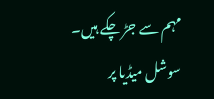مہم سے جڑ چکے ہیں۔
سوشل میڈیا پر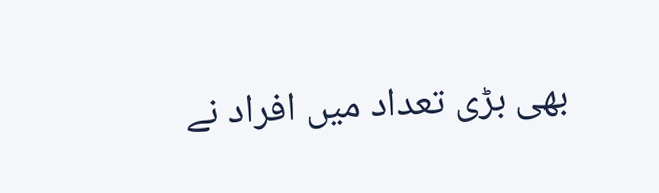بھی بڑی تعداد میں افراد نے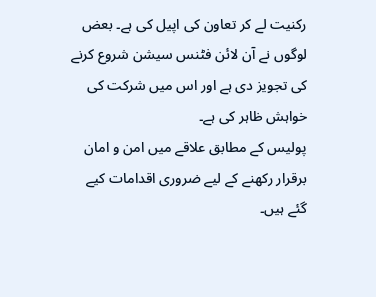رکنیت لے کر تعاون کی اپیل کی ہے۔ بعض لوگوں نے آن لائن فٹنس سیشن شروع کرنے کی تجویز دی ہے اور اس میں شرکت کی خواہش ظاہر کی ہے۔
پولیس کے مطابق علاقے میں امن و امان برقرار رکھنے کے لیے ضروری اقدامات کیے گئے ہیں۔